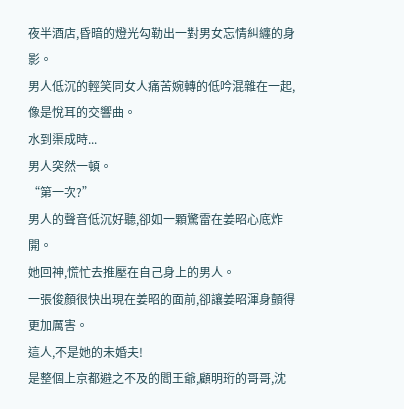夜半酒店,昏暗的燈光勾勒出一對男女忘情糾纏的身影。
男人低沉的輕笑同女人痛苦婉轉的低吟混雜在一起,像是悅耳的交響曲。
水到渠成時...
男人突然一頓。
“第一次?”
男人的聲音低沉好聽,卻如一顆驚雷在姜昭心底炸開。
她回神,慌忙去推壓在自己身上的男人。
一張俊顏很快出現在姜昭的面前,卻讓姜昭渾身顫得更加厲害。
這人,不是她的未婚夫!
是整個上京都避之不及的閻王爺,顧明珩的哥哥,沈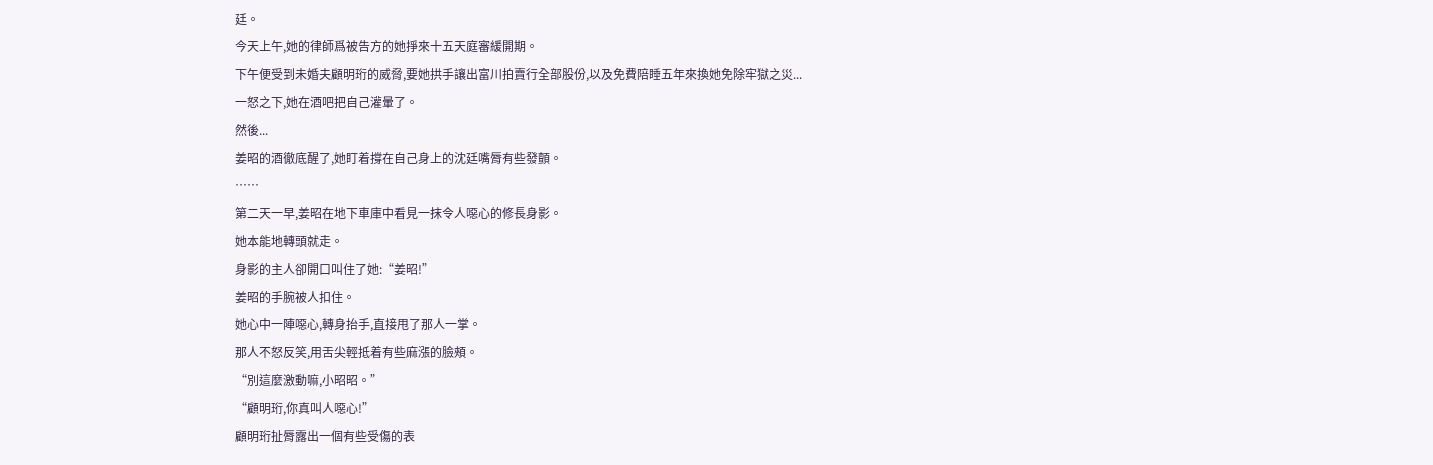廷。
今天上午,她的律師爲被告方的她掙來十五天庭審緩開期。
下午便受到未婚夫顧明珩的威脅,要她拱手讓出富川拍賣行全部股份,以及免費陪睡五年來換她免除牢獄之災...
一怒之下,她在酒吧把自己灌暈了。
然後...
姜昭的酒徹底醒了,她盯着撐在自己身上的沈廷嘴脣有些發顫。
……
第二天一早,姜昭在地下車庫中看見一抹令人噁心的修長身影。
她本能地轉頭就走。
身影的主人卻開口叫住了她:“姜昭!”
姜昭的手腕被人扣住。
她心中一陣噁心,轉身抬手,直接甩了那人一掌。
那人不怒反笑,用舌尖輕抵着有些麻漲的臉頰。
“別這麼激動嘛,小昭昭。”
“顧明珩,你真叫人噁心!”
顧明珩扯脣露出一個有些受傷的表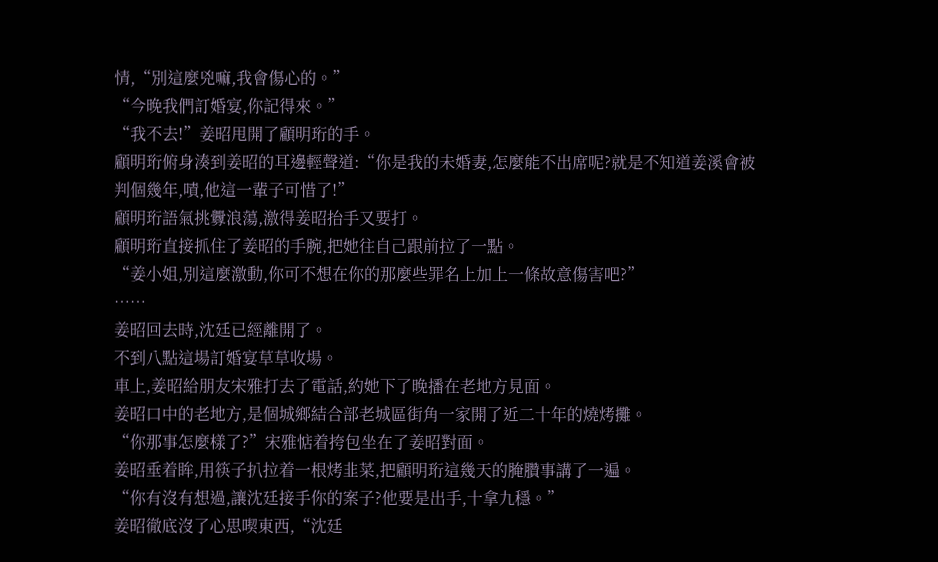情,“別這麼兇嘛,我會傷心的。”
“今晚我們訂婚宴,你記得來。”
“我不去!”姜昭甩開了顧明珩的手。
顧明珩俯身湊到姜昭的耳邊輕聲道:“你是我的未婚妻,怎麼能不出席呢?就是不知道姜溪會被判個幾年,嘖,他這一輩子可惜了!”
顧明珩語氣挑釁浪蕩,激得姜昭抬手又要打。
顧明珩直接抓住了姜昭的手腕,把她往自己跟前拉了一點。
“姜小姐,別這麼激動,你可不想在你的那麼些罪名上加上一條故意傷害吧?”
……
姜昭回去時,沈廷已經離開了。
不到八點這場訂婚宴草草收場。
車上,姜昭給朋友宋雅打去了電話,約她下了晚播在老地方見面。
姜昭口中的老地方,是個城鄉結合部老城區街角一家開了近二十年的燒烤攤。
“你那事怎麼樣了?”宋雅惦着挎包坐在了姜昭對面。
姜昭垂着眸,用筷子扒拉着一根烤韭菜,把顧明珩這幾天的腌臢事講了一遍。
“你有沒有想過,讓沈廷接手你的案子?他要是出手,十拿九穩。”
姜昭徹底沒了心思喫東西,“沈廷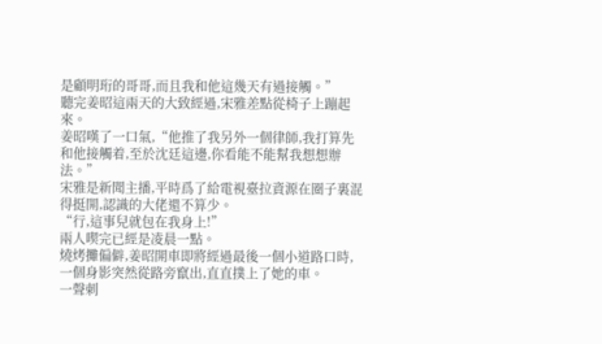是顧明珩的哥哥,而且我和他這幾天有過接觸。”
聽完姜昭這兩天的大致經過,宋雅差點從椅子上蹦起來。
姜昭嘆了一口氣,“他推了我另外一個律師,我打算先和他接觸着,至於沈廷這邊,你看能不能幫我想想辦法。”
宋雅是新聞主播,平時爲了給電視臺拉資源在圈子裏混得挺開,認識的大佬還不算少。
“行,這事兒就包在我身上!”
兩人喫完已經是凌晨一點。
燒烤攤偏僻,姜昭開車即將經過最後一個小道路口時,一個身影突然從路旁竄出,直直撲上了她的車。
一聲刺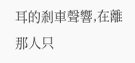耳的剎車聲響,在離那人只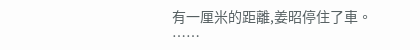有一厘米的距離,姜昭停住了車。
……